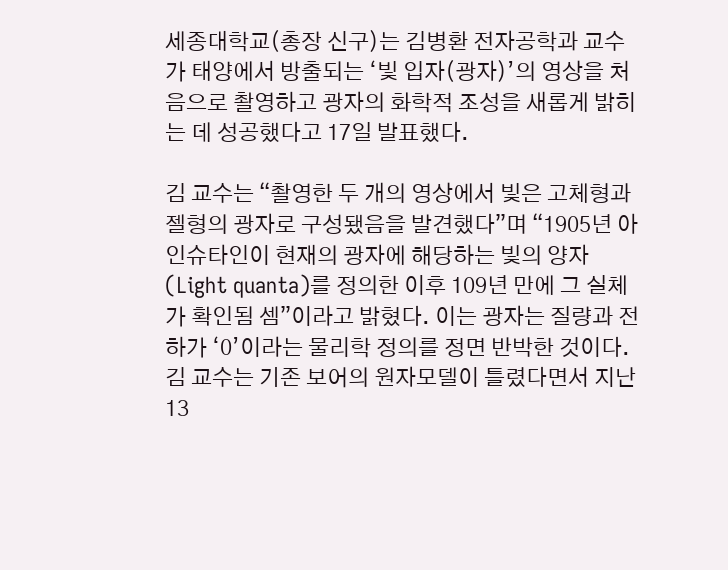세종대학교(총장 신구)는 김병환 전자공학과 교수가 태양에서 방출되는 ‘빛 입자(광자)’의 영상을 처음으로 촬영하고 광자의 화학적 조성을 새롭게 밝히는 데 성공했다고 17일 발표했다.

김 교수는 “촬영한 두 개의 영상에서 빛은 고체형과 젤형의 광자로 구성됐음을 발견했다”며 “1905년 아인슈타인이 현재의 광자에 해당하는 빛의 양자(Light quanta)를 정의한 이후 109년 만에 그 실체가 확인됨 셈”이라고 밝혔다. 이는 광자는 질량과 전하가 ‘0’이라는 물리학 정의를 정면 반박한 것이다.
김 교수는 기존 보어의 원자모델이 틀렸다면서 지난 13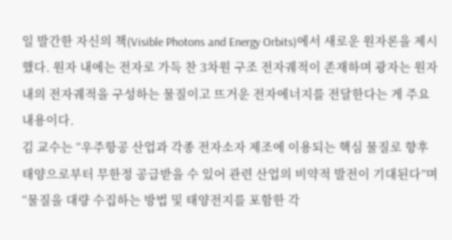일 발간한 자신의 책(Visible Photons and Energy Orbits)에서 새로운 원자론을 제시했다. 원자 내에는 전자로 가득 찬 3차원 구조 전자궤적이 존재하며 광자는 원자 내의 전자궤적을 구성하는 물질이고 뜨거운 전자에너지를 전달한다는 게 주요 내용이다.
김 교수는 “우주항공 산업과 각종 전자소자 제조에 이용되는 핵심 물질로 향후 태양으로부터 무한정 공급받을 수 있어 관련 산업의 비약적 발전이 기대된다”며 “물질을 대량 수집하는 방법 및 태양전지를 포함한 각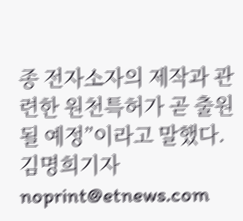종 전자소자의 제작과 관련한 원천특허가 곧 출원될 예정”이라고 말했다.
김명희기자 noprint@etnews.com